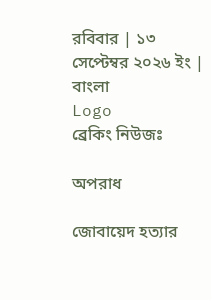রবিবার | ১৩ সেপ্টেম্বর ২০২৬ ইং | বাংলা
Logo
ব্রেকিং নিউজঃ

অপরাধ

জোবায়েদ হত্যার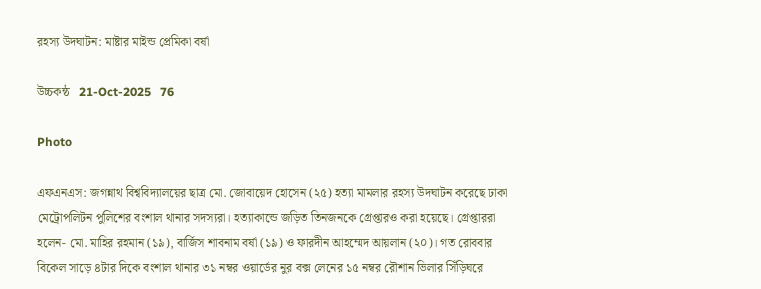রহস্য উদঘাটন: মাষ্টার মাইন্ড প্রেমিকা বর্ষা

উচ্চকন্ঠ   21-Oct-2025   76

Photo

এফএনএস: জগন্নাথ বিশ্ববিদ্যালয়ের ছাত্র মো. জোবায়েদ হোসেন (২৫) হত্যা মামলার রহস্য উদঘাটন করেছে ঢাকা মেট্রোপলিটন পুলিশের বংশাল থানার সদস্যরা। হত্যাকান্ডে জড়িত তিনজনকে গ্রেপ্তারও করা হয়েছে। গ্রেপ্তাররা হলেন- মো. মাহির রহমান (১৯), বার্জিস শাবনাম বর্ষা (১৯) ও ফারদীন আহম্মেদ আয়লান (২০)। গত রোববার বিকেল সাড়ে ৪টার দিকে বংশাল থানার ৩১ নম্বর ওয়ার্ডের নুর বক্স লেনের ১৫ নম্বর রৌশান ভিলার সিঁড়িঘরে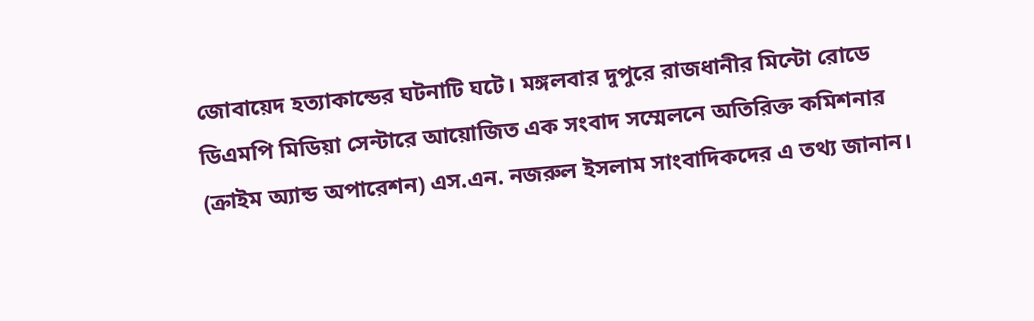জোবায়েদ হত্যাকান্ডের ঘটনাটি ঘটে। মঙ্গলবার দুপুরে রাজধানীর মিন্টো রোডে ডিএমপি মিডিয়া সেন্টারে আয়োজিত এক সংবাদ সম্মেলনে অতিরিক্ত কমিশনার (ক্রাইম অ্যান্ড অপারেশন) এস.এন. নজরুল ইসলাম সাংবাদিকদের এ তথ্য জানান।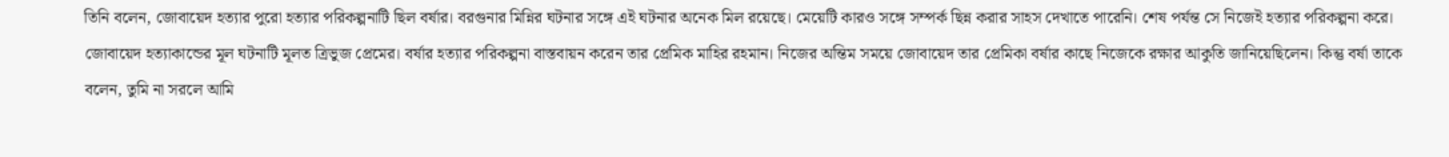তিনি বলেন, জোবায়েদ হত্যার পুরো হত্যার পরিকল্পনাটি ছিল বর্ষার। বরগুনার মিন্নির ঘটনার সঙ্গে এই ঘটনার অনেক মিল রয়েছে। মেয়েটি কারও সঙ্গে সম্পর্ক ছিন্ন করার সাহস দেখাতে পারেনি। শেষ পর্যন্ত সে নিজেই হত্যার পরিকল্পনা করে। জোবায়েদ হত্যাকান্ডের মূল ঘটনাটি মূলত ত্রিভুজ প্রেমের। বর্ষার হত্যার পরিকল্পনা বাস্তবায়ন করেন তার প্রেমিক মাহির রহমান। নিজের অন্তিম সময়ে জোবায়েদ তার প্রেমিকা বর্ষার কাছে নিজেকে রক্ষার আকুতি জানিয়েছিলেন। কিন্তু বর্ষা তাকে বলেন, তুমি না সরলে আমি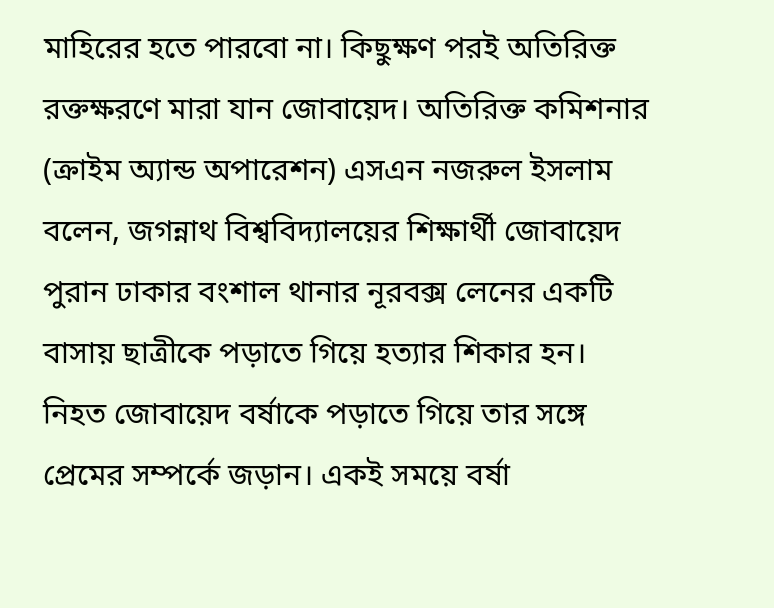মাহিরের হতে পারবো না। কিছুক্ষণ পরই অতিরিক্ত রক্তক্ষরণে মারা যান জোবায়েদ। অতিরিক্ত কমিশনার (ক্রাইম অ্যান্ড অপারেশন) এসএন নজরুল ইসলাম বলেন, জগন্নাথ বিশ্ববিদ্যালয়ের শিক্ষার্থী জোবায়েদ পুরান ঢাকার বংশাল থানার নূরবক্স লেনের একটি বাসায় ছাত্রীকে পড়াতে গিয়ে হত্যার শিকার হন। নিহত জোবায়েদ বর্ষাকে পড়াতে গিয়ে তার সঙ্গে প্রেমের সম্পর্কে জড়ান। একই সময়ে বর্ষা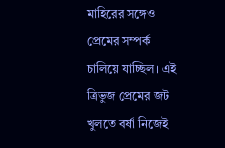মাহিরের সঙ্গেও প্রেমের সম্পর্ক চালিয়ে যাচ্ছিল। এই ত্রিভুজ প্রেমের জট খুলতে বর্ষা নিজেই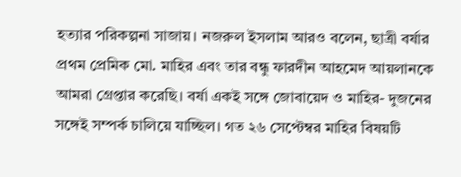হত্যার পরিকল্পনা সাজায়। নজরুল ইসলাম আরও বলেন, ছাত্রী বর্ষার প্রথম প্রেমিক মো. মাহির এবং তার বন্ধু ফারদীন আহমেদ আয়লানকে আমরা গ্রেপ্তার করেছি। বর্ষা একই সঙ্গে জোবায়েদ ও মাহির- দুজনের সঙ্গেই সম্পর্ক চালিয়ে যাচ্ছিল। গত ২৬ সেপ্টেম্বর মাহির বিষয়টি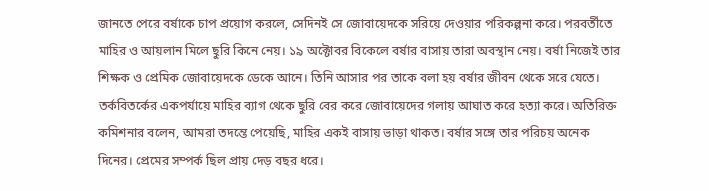জানতে পেরে বর্ষাকে চাপ প্রয়োগ করলে, সেদিনই সে জোবায়েদকে সরিয়ে দেওয়ার পরিকল্পনা করে। পরবর্তীতে মাহির ও আয়লান মিলে ছুরি কিনে নেয়। ১৯ অক্টোবর বিকেলে বর্ষার বাসায় তারা অবস্থান নেয়। বর্ষা নিজেই তার শিক্ষক ও প্রেমিক জোবায়েদকে ডেকে আনে। তিনি আসার পর তাকে বলা হয় বর্ষার জীবন থেকে সরে যেতে। তর্কবিতর্কের একপর্যায়ে মাহির ব্যাগ থেকে ছুরি বের করে জোবায়েদের গলায় আঘাত করে হত্যা করে। অতিরিক্ত কমিশনার বলেন, আমরা তদন্তে পেয়েছি, মাহির একই বাসায় ভাড়া থাকত। বর্ষার সঙ্গে তার পরিচয় অনেক দিনের। প্রেমের সম্পর্ক ছিল প্রায় দেড় বছর ধরে।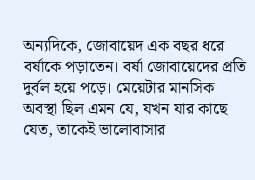অন্যদিকে, জোবায়েদ এক বছর ধরে বর্ষাকে পড়াতেন। বর্ষা জোবায়েদের প্রতি দুর্বল হয়ে পড়ে। মেয়েটার মানসিক অবস্থা ছিল এমন যে, যখন যার কাছে যেত, তাকেই ভালোবাসার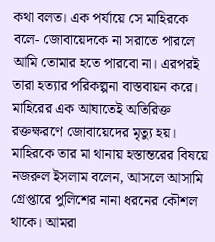কথা বলত। এক পর্যায়ে সে মাহিরকে বলে- জোবায়েদকে না সরাতে পারলে আমি তোমার হতে পারবো না। এরপরই তারা হত্যার পরিকল্পনা বাস্তবায়ন করে। মাহিরের এক আঘাতেই অতিরিক্ত রক্তক্ষরণে জোবায়েদের মৃত্যু হয়। মাহিরকে তার মা থানায় হস্তান্তরের বিষয়ে নজরুল ইসলাম বলেন, আসলে আসামি গ্রেপ্তারে পুলিশের নানা ধরনের কৌশল থাকে। আমরা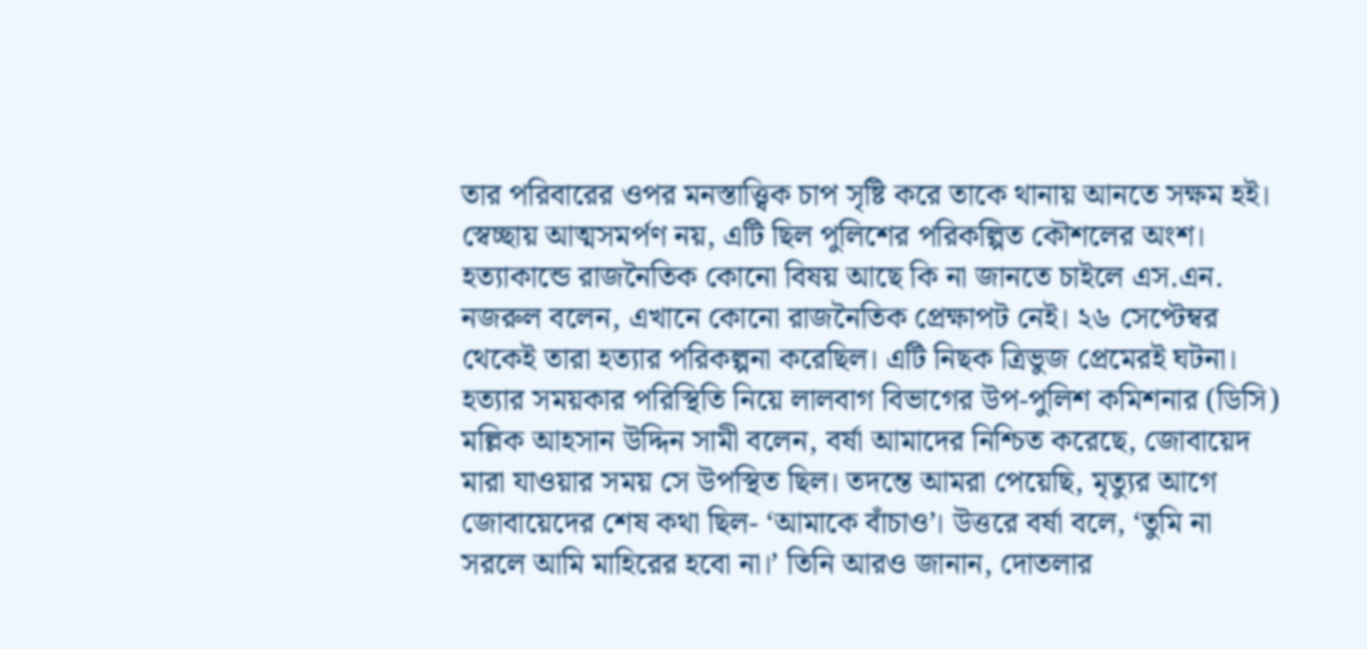তার পরিবারের ওপর মনস্তাত্ত্বিক চাপ সৃষ্টি করে তাকে থানায় আনতে সক্ষম হই। স্বেচ্ছায় আত্মসমর্পণ নয়, এটি ছিল পুলিশের পরিকল্পিত কৌশলের অংশ। হত্যাকান্ডে রাজনৈতিক কোনো বিষয় আছে কি না জানতে চাইলে এস.এন. নজরুল বলেন, এখানে কোনো রাজনৈতিক প্রেক্ষাপট নেই। ২৬ সেপ্টেম্বর থেকেই তারা হত্যার পরিকল্পনা করেছিল। এটি নিছক ত্রিভুজ প্রেমেরই ঘটনা। হত্যার সময়কার পরিস্থিতি নিয়ে লালবাগ বিভাগের উপ-পুলিশ কমিশনার (ডিসি) মল্লিক আহসান উদ্দিন সামী বলেন, বর্ষা আমাদের নিশ্চিত করেছে, জোবায়েদ মারা যাওয়ার সময় সে উপস্থিত ছিল। তদন্তে আমরা পেয়েছি, মৃত্যুর আগে জোবায়েদের শেষ কথা ছিল- ‘আমাকে বাঁচাও’। উত্তরে বর্ষা বলে, ‘তুমি না সরলে আমি মাহিরের হবো না।’ তিনি আরও জানান, দোতলার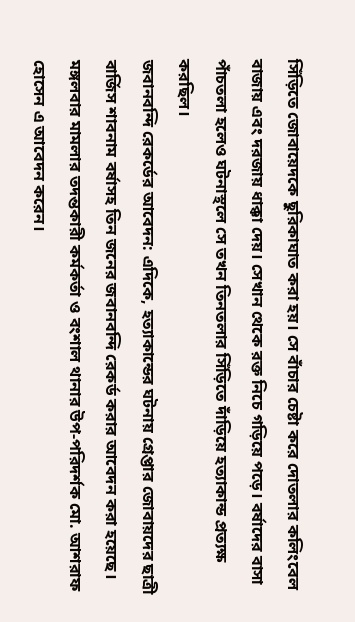সিঁড়িতে জোবায়েদকে ছুরিকাঘাত করা হয়। সে বাঁচার চেষ্টা করে দোতলার কলিংবেল বাজায় এবং দরজায় ধাক্কা দেয়। সেখান থেকে রক্ত নিচে গড়িয়ে পড়ে। বর্ষাদের বাসা পাঁচতলা হলেও ঘটনাস্থলে সে তখন তিনতলার সিঁড়িতে দাঁড়িয়ে হত্যাকান্ড প্রত্যক্ষ করছিল।
জবানবন্দি রেকর্ডের আবেদন: এদিকে, হত্যাকান্ডের ঘটনায় গ্রেপ্তার জোবায়দের ছাত্রী বার্জিস শাবনাম বর্ষাসহ তিন জনের জবানবন্দি রেকর্ড করার আবেদন করা হয়েছে। মঙ্গলবার মামলার তদন্তকারী কর্মকর্তা ও বংশাল থানার উপ-পরিদর্শক মো. আশরাফ হোসেন এ আবেদন করেন।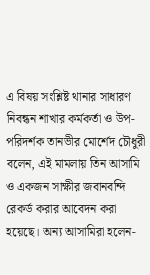এ বিষয় সংশ্লিষ্ট থানার সাধারণ নিবন্ধন শাখার কর্মকর্তা ও উপ-পরিদর্শক তানভীর মোর্শেদ চৌধুরী বলেন, এই মামলায় তিন আসামি ও একজন সাক্ষীর জবানবন্দি রেকর্ড করার আবেদন করা হয়েছে। অন্য আসামিরা হলেন-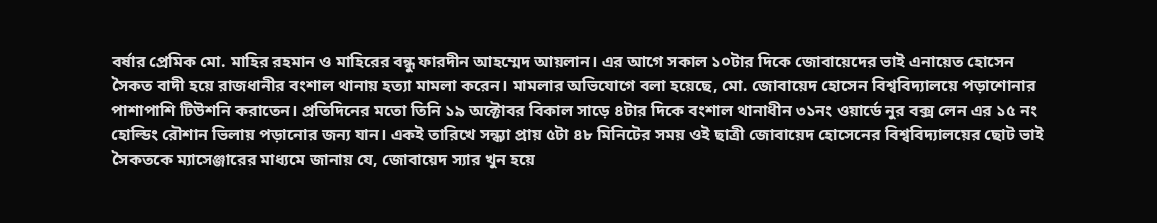বর্ষার প্রেমিক মো. মাহির রহমান ও মাহিরের বন্ধু ফারদীন আহম্মেদ আয়লান। এর আগে সকাল ১০টার দিকে জোবায়েদের ভাই এনায়েত হোসেন সৈকত বাদী হয়ে রাজধানীর বংশাল থানায় হত্যা মামলা করেন। মামলার অভিযোগে বলা হয়েছে, মো. জোবায়েদ হোসেন বিশ্ববিদ্যালয়ে পড়াশোনার পাশাপাশি টিউশনি করাতেন। প্রতিদিনের মতো তিনি ১৯ অক্টোবর বিকাল সাড়ে ৪টার দিকে বংশাল থানাধীন ৩১নং ওয়ার্ডে নুর বক্স লেন এর ১৫ নং হোল্ডিং রৌশান ভিলায় পড়ানোর জন্য যান। একই তারিখে সন্ধ্যা প্রায় ৫টা ৪৮ মিনিটের সময় ওই ছাত্রী জোবায়েদ হোসেনের বিশ্ববিদ্যালয়ের ছোট ভাই সৈকতকে ম্যাসেঞ্জারের মাধ্যমে জানায় যে, জোবায়েদ স্যার খুন হয়ে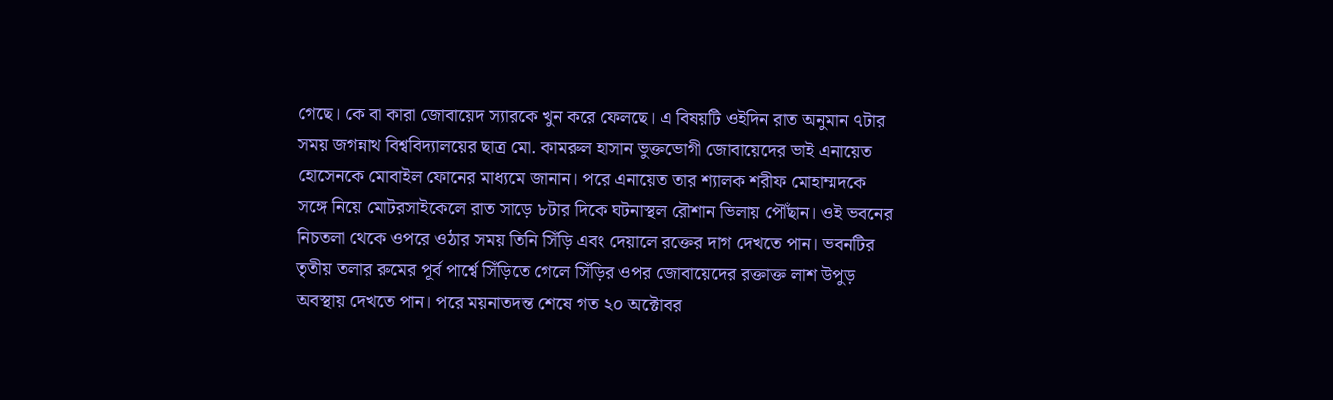গেছে। কে বা কারা জোবায়েদ স্যারকে খুন করে ফেলছে। এ বিষয়টি ওইদিন রাত অনুমান ৭টার সময় জগন্নাথ বিশ্ববিদ্যালয়ের ছাত্র মো. কামরুল হাসান ভুক্তভোগী জোবায়েদের ভাই এনায়েত হোসেনকে মোবাইল ফোনের মাধ্যমে জানান। পরে এনায়েত তার শ্যালক শরীফ মোহাম্মদকে সঙ্গে নিয়ে মোটরসাইকেলে রাত সাড়ে ৮টার দিকে ঘটনাস্থল রৌশান ভিলায় পৌঁছান। ওই ভবনের নিচতলা থেকে ওপরে ওঠার সময় তিনি সিঁড়ি এবং দেয়ালে রক্তের দাগ দেখতে পান। ভবনটির তৃতীয় তলার রুমের পূর্ব পার্শ্বে সিঁড়িতে গেলে সিঁড়ির ওপর জোবায়েদের রক্তাক্ত লাশ উপুড় অবস্থায় দেখতে পান। পরে ময়নাতদন্ত শেষে গত ২০ অক্টোবর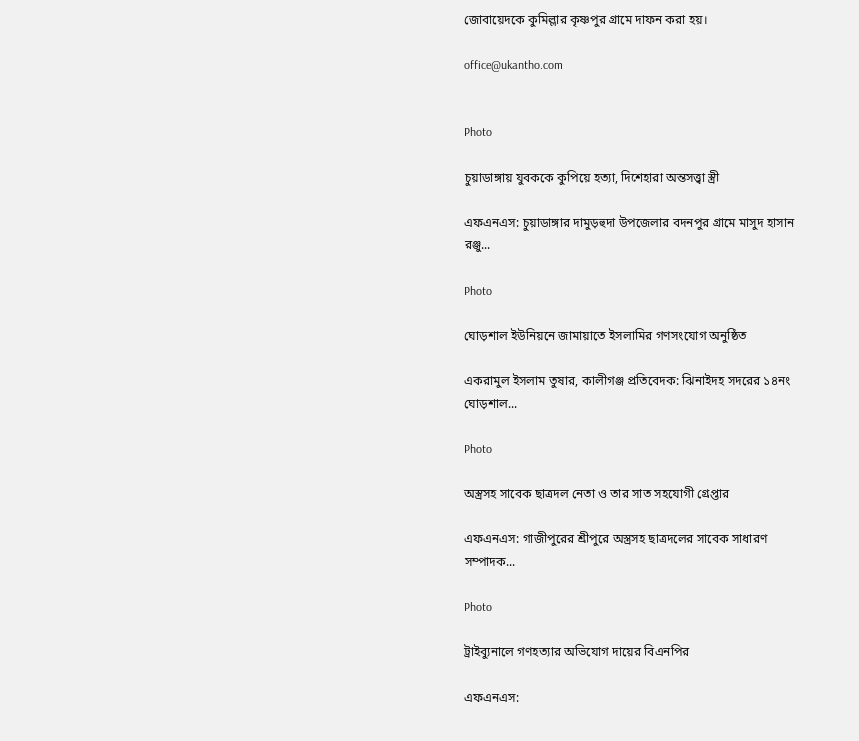জোবায়েদকে কুমিল্লার কৃষ্ণপুর গ্রামে দাফন করা হয়।

office@ukantho.com


Photo

চুয়াডাঙ্গায় যুবককে কুপিয়ে হত্যা, দিশেহারা অন্তসত্ত্বা স্ত্রী

এফএনএস: চুয়াডাঙ্গার দামুড়হুদা উপজেলার বদনপুর গ্রামে মাসুদ হাসান রঞ্জু...

Photo

ঘোড়শাল ইউনিয়নে জামায়াতে ইসলামির গণসংযোগ অনুষ্ঠিত

একরামুল ইসলাম তুষার, কালীগঞ্জ প্রতিবেদক: ঝিনাইদহ সদরের ১৪নং ঘোড়শাল...

Photo

অস্ত্রসহ সাবেক ছাত্রদল নেতা ও তার সাত সহযোগী গ্রেপ্তার

এফএনএস: গাজীপুরের শ্রীপুরে অস্ত্রসহ ছাত্রদলের সাবেক সাধারণ সম্পাদক...

Photo

ট্রাইব্যুনালে গণহত্যার অভিযোগ দায়ের বিএনপির

এফএনএস: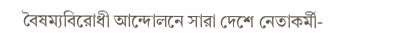বৈষম্যবিরোধী আন্দোলনে সারা দেশে নেতাকর্মী-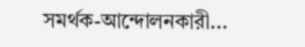সমর্থক-আন্দোলনকারী...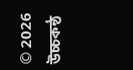© 2026 উচ্চকন্ঠ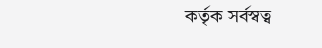কর্তৃক সর্বস্বত্ব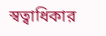স্বত্বাধিকার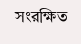সংরক্ষিত